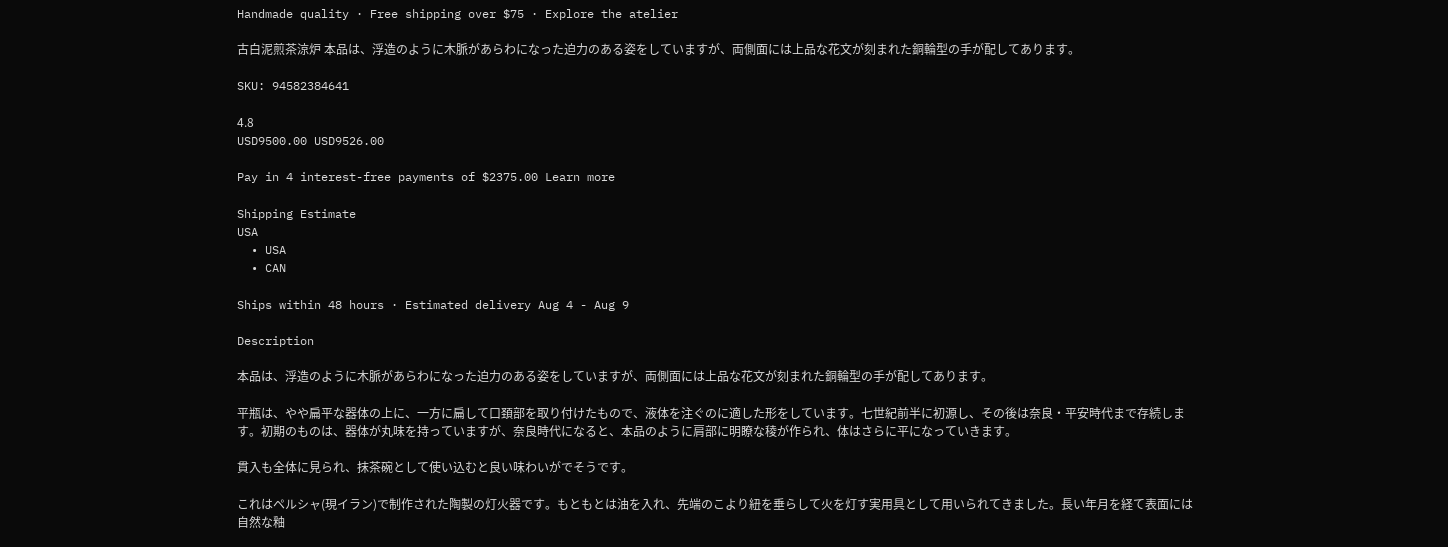Handmade quality · Free shipping over $75 · Explore the atelier

古白泥煎茶涼炉 本品は、浮造のように木脈があらわになった迫力のある姿をしていますが、両側面には上品な花文が刻まれた銅輪型の手が配してあります。

SKU: 94582384641

4.8
USD9500.00 USD9526.00

Pay in 4 interest-free payments of $2375.00 Learn more

Shipping Estimate
USA
  • USA
  • CAN

Ships within 48 hours · Estimated delivery Aug 4 - Aug 9

Description

本品は、浮造のように木脈があらわになった迫力のある姿をしていますが、両側面には上品な花文が刻まれた銅輪型の手が配してあります。

平瓶は、やや扁平な器体の上に、一方に扁して口頚部を取り付けたもので、液体を注ぐのに適した形をしています。七世紀前半に初源し、その後は奈良・平安時代まで存続します。初期のものは、器体が丸味を持っていますが、奈良時代になると、本品のように肩部に明瞭な稜が作られ、体はさらに平になっていきます。

貫入も全体に見られ、抹茶碗として使い込むと良い味わいがでそうです。

これはペルシャ(現イラン)で制作された陶製の灯火器です。もともとは油を入れ、先端のこより紐を垂らして火を灯す実用具として用いられてきました。長い年月を経て表面には自然な釉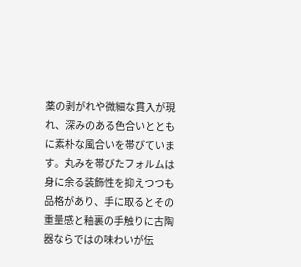薬の剥がれや微細な貫入が現れ、深みのある色合いとともに素朴な風合いを帯びています。丸みを帯びたフォルムは身に余る装飾性を抑えつつも品格があり、手に取るとその重量感と釉裏の手触りに古陶器ならではの味わいが伝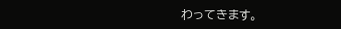わってきます。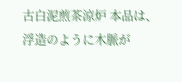古白泥煎茶涼炉 本品は、浮造のように木脈が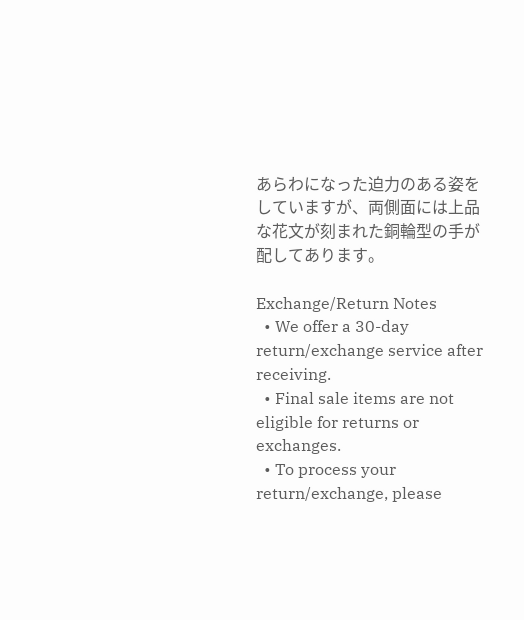あらわになった迫力のある姿をしていますが、両側面には上品な花文が刻まれた銅輪型の手が配してあります。

Exchange/Return Notes
  • We offer a 30-day return/exchange service after receiving.
  • Final sale items are not eligible for returns or exchanges.
  • To process your return/exchange, please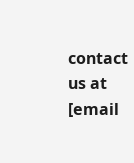contact us at [email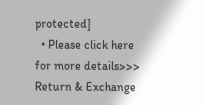protected]
  • Please click here for more details>>> Return & Exchange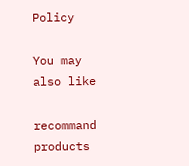Policy

You may also like

recommand products